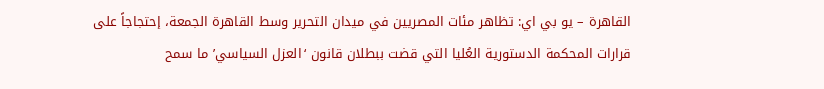القاهرة – يو بي اي: تظاهر مئات المصريين في ميدان التحرير وسط القاهرة الجمعة، إحتجاجاً على قرارات المحكمة الدستورية العُليا التي قضت ببطلان قانون ‘العزل السياسي’ ما سمح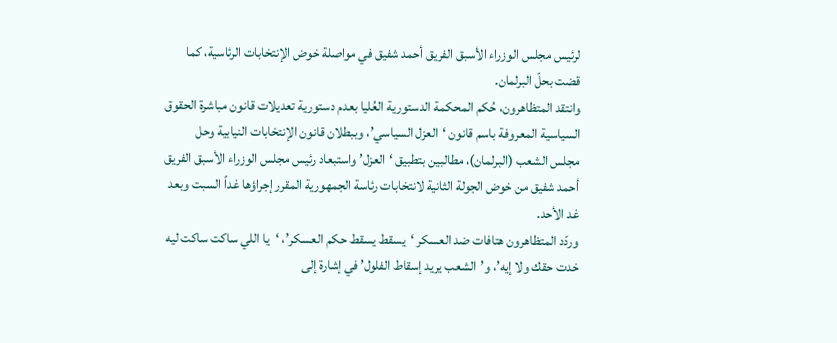لرئيس مجلس الوزراء الأسبق الفريق أحمد شفيق في مواصلة خوض الإنتخابات الرئاسية، كما قضت بحلّ البرلمان.
وانتقد المتظاهرون، حُكم المحكمة الدستورية العُليا بعدم دستورية تعديلات قانون مباشرة الحقوق السياسية المعروفة باسم قانون ‘العزل السياسي’، وببطلان قانون الإنتخابات النيابية وحل مجلس الشعب (البرلمان)، مطالبين بتطبيق ‘العزل’ واستبعاد رئيس مجلس الوزراء الأسبق الفريق أحمد شفيق من خوض الجولة الثانية لانتخابات رئاسة الجمهورية المقرر إجراؤها غداً السبت وبعد غد الأحد.
وردّد المتظاهرون هتافات ضد العسكر ‘يسقط يسقط حكم العسكر’، ‘يا اللي ساكت ساكت ليه خدت حقك ولا إيه’، و’الشعب يريد إسقاط الفلول’ في إشارة إلى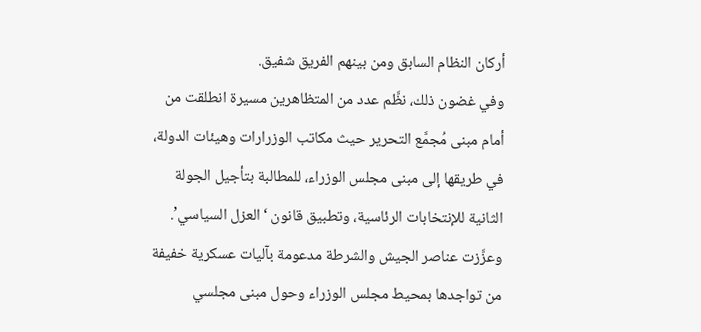أركان النظام السابق ومن بينهم الفريق شفيق.
وفي غضون ذلك، نظَّم عدد من المتظاهرين مسيرة انطلقت من أمام مبنى مُجمَّع التحرير حيث مكاتب الوزرارات وهيئات الدولة، في طريقها إلى مبنى مجلس الوزراء، للمطالبة بتأجيل الجولة الثانية للإنتخابات الرئاسية، وتطبيق قانون ‘العزل السياسي’. وعزَّزت عناصر الجيش والشرطة مدعومة بآليات عسكرية خفيفة من تواجدها بمحيط مجلس الوزراء وحول مبنى مجلسي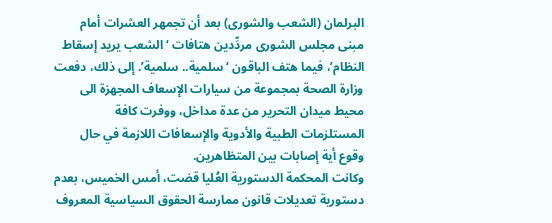البرلمان (الشعب والشورى) بعد أن تجمهر العشرات أمام مبنى مجلس الشورى مردِّدين هتافات ‘الشعب يريد إسقاط النظام’، فيما هتف الباقون ‘سلمية.. سلمية’. إلى ذلك، دفعت وزارة الصحة بمجموعة من سيارات الإسعاف المجهزة الى محيط ميدان التحرير من عدة مداخل، ووفرت كافة المستلزمات الطبية والأدوية والإسعافات اللازمة في حال وقوع أية إصابات بين المتظاهرين.
وكانت المحكمة الدستورية العُليا قضت، أمس الخميس، بعدم دستورية تعديلات قانون ممارسة الحقوق السياسية المعروف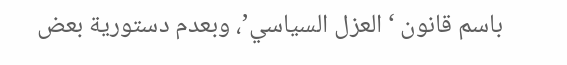باسم قانون ‘العزل السياسي’، وبعدم دستورية بعض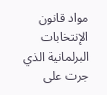مواد قانون الإنتخابات البرلمانية الذي جرت على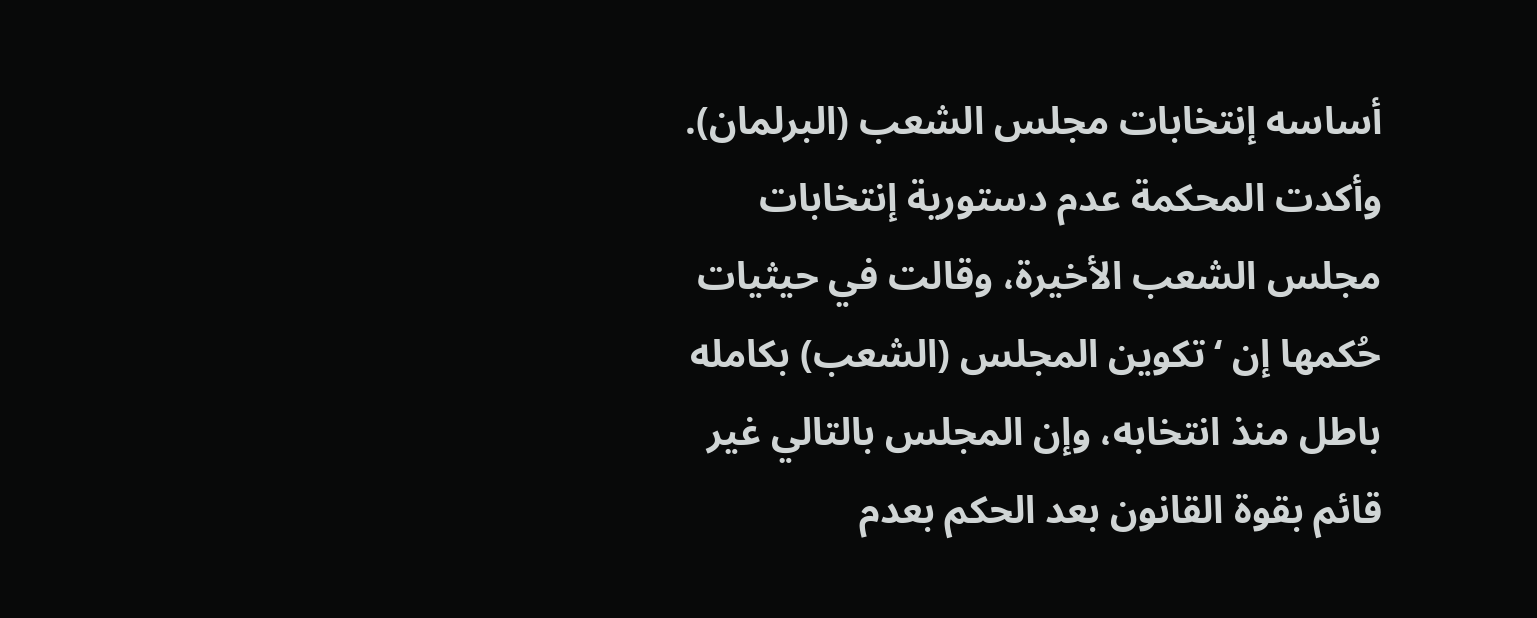أساسه إنتخابات مجلس الشعب (البرلمان). وأكدت المحكمة عدم دستورية إنتخابات مجلس الشعب الأخيرة، وقالت في حيثيات حُكمها إن ‘تكوين المجلس (الشعب) بكامله باطل منذ انتخابه، وإن المجلس بالتالي غير قائم بقوة القانون بعد الحكم بعدم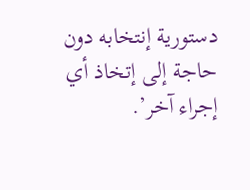دستورية إنتخابه دون حاجة إلى إتخاذ أي إجراء آخر’.